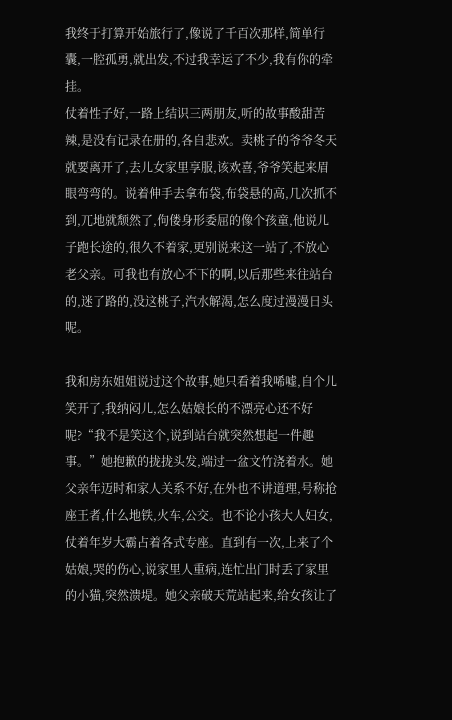我终于打算开始旅行了,像说了千百次那样,简单行囊,一腔孤勇,就出发,不过我幸运了不少,我有你的牵挂。
仗着性子好,一路上结识三两朋友,听的故事酸甜苦辣,是没有记录在册的,各自悲欢。卖桃子的爷爷冬天就要离开了,去儿女家里享服,该欢喜,爷爷笑起来眉眼弯弯的。说着伸手去拿布袋,布袋悬的高,几次抓不到,兀地就颓然了,佝偻身形委屈的像个孩童,他说儿子跑长途的,很久不着家,更别说来这一站了,不放心老父亲。可我也有放心不下的啊,以后那些来往站台的,迷了路的,没这桃子,汽水解渴,怎么度过漫漫日头呢。

我和房东姐姐说过这个故事,她只看着我唏嘘,自个儿笑开了,我纳闷儿,怎么姑娘长的不漂亮心还不好呢?“我不是笑这个,说到站台就突然想起一件趣事。”她抱歉的拢拢头发,端过一盆文竹浇着水。她父亲年迈时和家人关系不好,在外也不讲道理,号称抢座王者,什么地铁,火车,公交。也不论小孩大人妇女,仗着年岁大霸占着各式专座。直到有一次,上来了个姑娘,哭的伤心,说家里人重病,连忙出门时丢了家里的小猫,突然溃堤。她父亲破天荒站起来,给女孩让了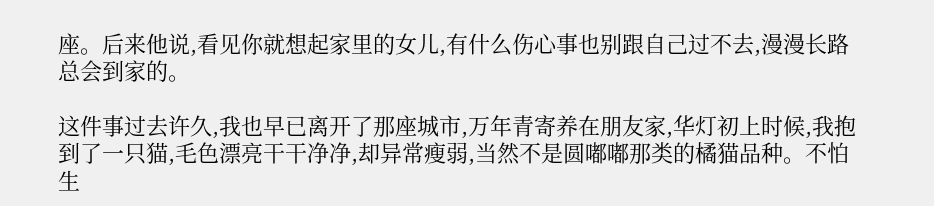座。后来他说,看见你就想起家里的女儿,有什么伤心事也别跟自己过不去,漫漫长路总会到家的。

这件事过去许久,我也早已离开了那座城市,万年青寄养在朋友家,华灯初上时候,我抱到了一只猫,毛色漂亮干干净净,却异常瘦弱,当然不是圆嘟嘟那类的橘猫品种。不怕生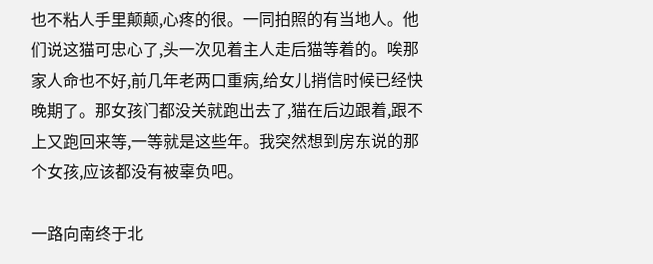也不粘人手里颠颠,心疼的很。一同拍照的有当地人。他们说这猫可忠心了,头一次见着主人走后猫等着的。唉那家人命也不好,前几年老两口重病,给女儿捎信时候已经快晚期了。那女孩门都没关就跑出去了,猫在后边跟着,跟不上又跑回来等,一等就是这些年。我突然想到房东说的那个女孩,应该都没有被辜负吧。

一路向南终于北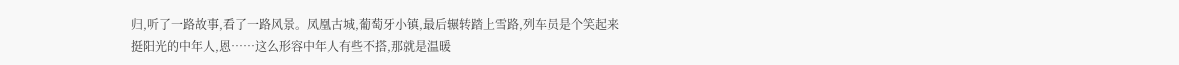归,听了一路故事,看了一路风景。凤凰古城,葡萄牙小镇,最后辗转踏上雪路,列车员是个笑起来挺阳光的中年人,恩……这么形容中年人有些不搭,那就是温暖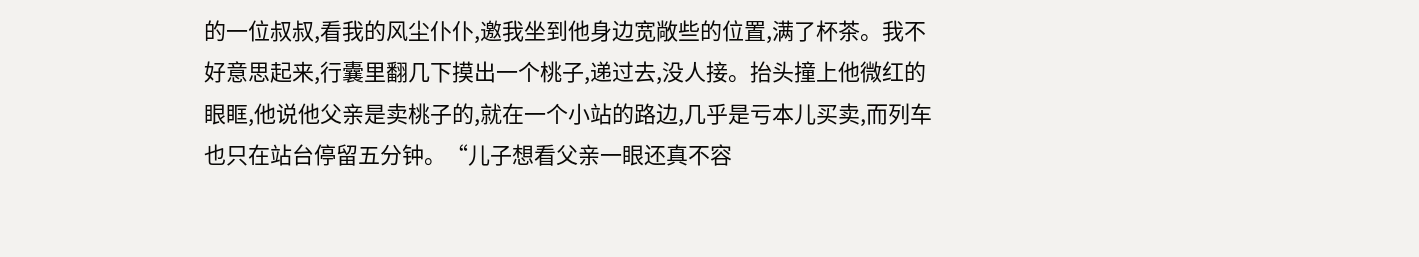的一位叔叔,看我的风尘仆仆,邀我坐到他身边宽敞些的位置,满了杯茶。我不好意思起来,行囊里翻几下摸出一个桃子,递过去,没人接。抬头撞上他微红的眼眶,他说他父亲是卖桃子的,就在一个小站的路边,几乎是亏本儿买卖,而列车也只在站台停留五分钟。“儿子想看父亲一眼还真不容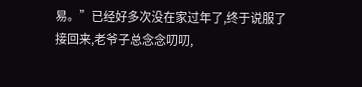易。”已经好多次没在家过年了,终于说服了接回来,老爷子总念念叨叨,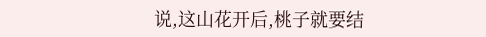说,这山花开后,桃子就要结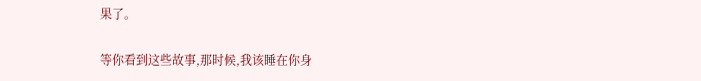果了。

等你看到这些故事,那时候,我该睡在你身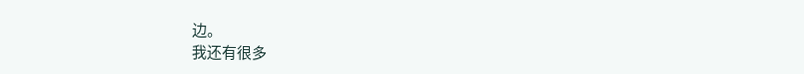边。
我还有很多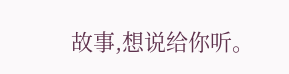故事,想说给你听。